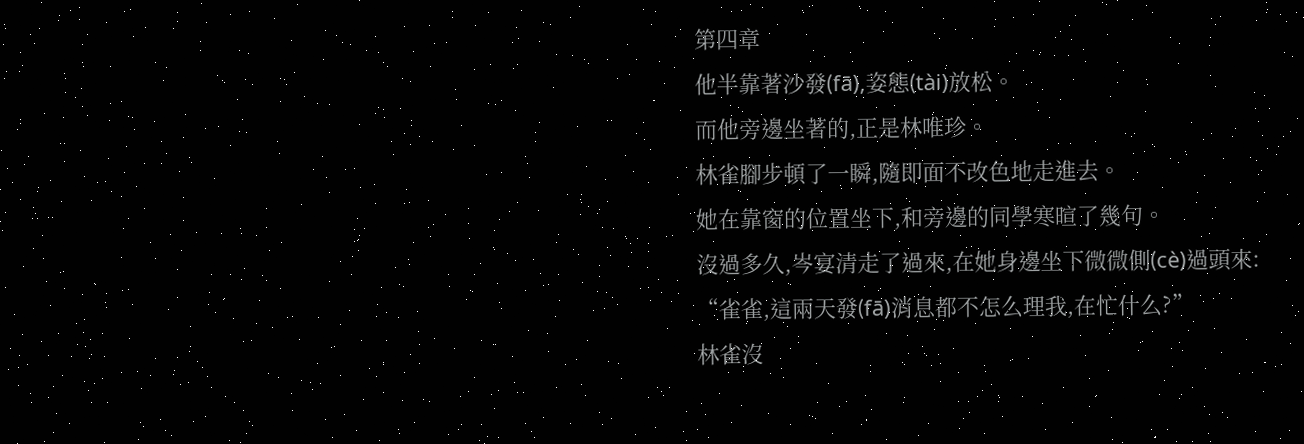第四章
他半靠著沙發(fā),姿態(tài)放松。
而他旁邊坐著的,正是林唯珍。
林雀腳步頓了一瞬,隨即面不改色地走進去。
她在靠窗的位置坐下,和旁邊的同學寒暄了幾句。
沒過多久,岑宴清走了過來,在她身邊坐下微微側(cè)過頭來:
“雀雀,這兩天發(fā)消息都不怎么理我,在忙什么?”
林雀沒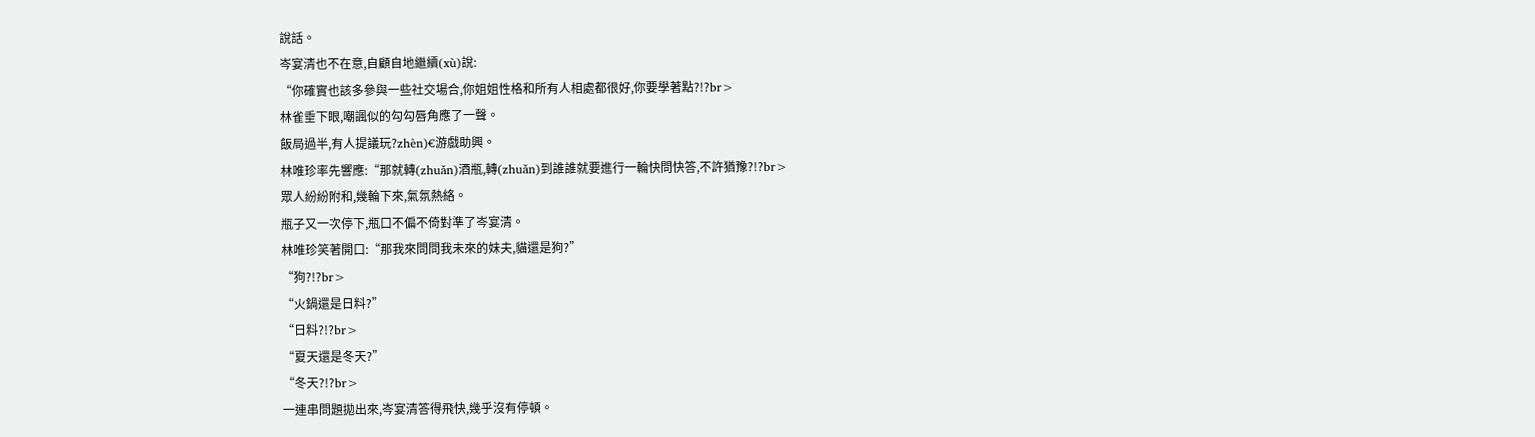說話。
岑宴清也不在意,自顧自地繼續(xù)說:
“你確實也該多參與一些社交場合,你姐姐性格和所有人相處都很好,你要學著點?!?br>
林雀垂下眼,嘲諷似的勾勾唇角應了一聲。
飯局過半,有人提議玩?zhèn)€游戲助興。
林唯珍率先響應:“那就轉(zhuǎn)酒瓶,轉(zhuǎn)到誰誰就要進行一輪快問快答,不許猶豫?!?br>
眾人紛紛附和,幾輪下來,氣氛熱絡。
瓶子又一次停下,瓶口不偏不倚對準了岑宴清。
林唯珍笑著開口:“那我來問問我未來的妹夫,貓還是狗?”
“狗?!?br>
“火鍋還是日料?”
“日料?!?br>
“夏天還是冬天?”
“冬天?!?br>
一連串問題拋出來,岑宴清答得飛快,幾乎沒有停頓。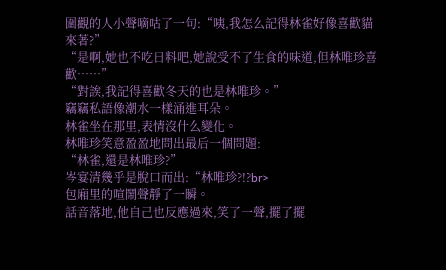圍觀的人小聲嘀咕了一句:“咦,我怎么記得林雀好像喜歡貓來著?”
“是啊,她也不吃日料吧,她說受不了生食的味道,但林唯珍喜歡……”
“對誒,我記得喜歡冬天的也是林唯珍。”
竊竊私語像潮水一樣涌進耳朵。
林雀坐在那里,表情沒什么變化。
林唯珍笑意盈盈地問出最后一個問題:
“林雀,還是林唯珍?”
岑宴清幾乎是脫口而出:“林唯珍?!?br>
包廂里的喧鬧聲靜了一瞬。
話音落地,他自己也反應過來,笑了一聲,擺了擺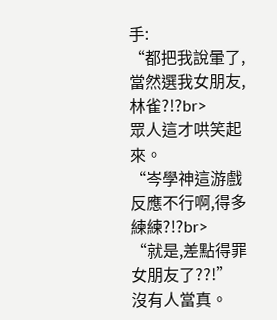手:
“都把我說暈了,當然選我女朋友,林雀?!?br>
眾人這才哄笑起來。
“岑學神這游戲反應不行啊,得多練練?!?br>
“就是,差點得罪女朋友了??!”
沒有人當真。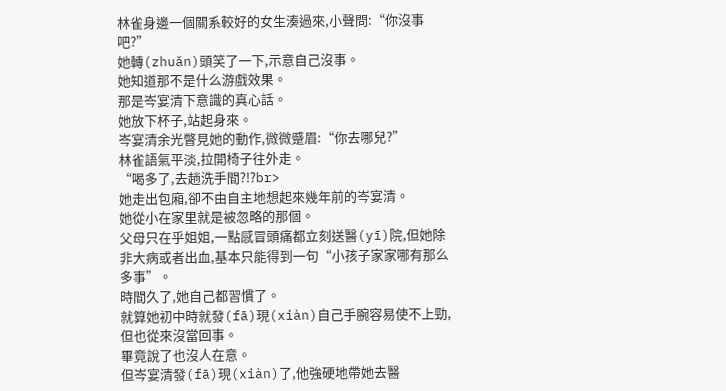林雀身邊一個關系較好的女生湊過來,小聲問:“你沒事吧?”
她轉(zhuǎn)頭笑了一下,示意自己沒事。
她知道那不是什么游戲效果。
那是岑宴清下意識的真心話。
她放下杯子,站起身來。
岑宴清余光瞥見她的動作,微微蹙眉:“你去哪兒?”
林雀語氣平淡,拉開椅子往外走。
“喝多了,去趟洗手間?!?br>
她走出包廂,卻不由自主地想起來幾年前的岑宴清。
她從小在家里就是被忽略的那個。
父母只在乎姐姐,一點感冒頭痛都立刻送醫(yī)院,但她除非大病或者出血,基本只能得到一句“小孩子家家哪有那么多事”。
時間久了,她自己都習慣了。
就算她初中時就發(fā)現(xiàn)自己手腕容易使不上勁,但也從來沒當回事。
畢竟說了也沒人在意。
但岑宴清發(fā)現(xiàn)了,他強硬地帶她去醫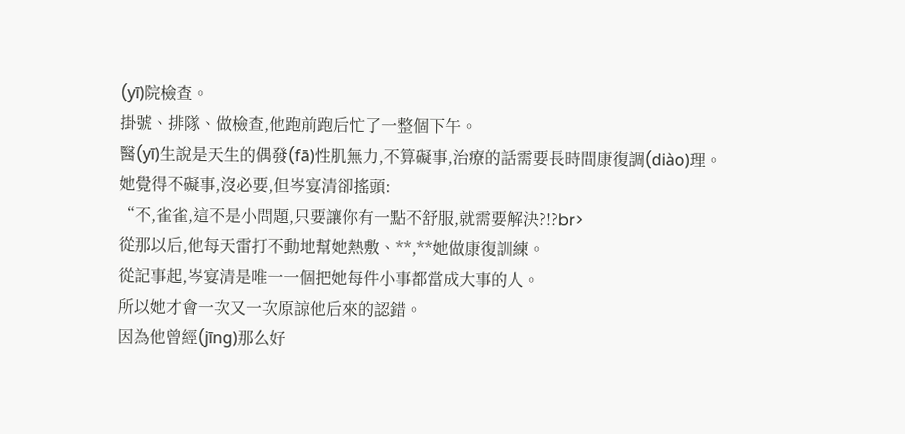(yī)院檢查。
掛號、排隊、做檢查,他跑前跑后忙了一整個下午。
醫(yī)生說是天生的偶發(fā)性肌無力,不算礙事,治療的話需要長時間康復調(diào)理。
她覺得不礙事,沒必要,但岑宴清卻搖頭:
“不,雀雀,這不是小問題,只要讓你有一點不舒服,就需要解決?!?br>
從那以后,他每天雷打不動地幫她熱敷、**,**她做康復訓練。
從記事起,岑宴清是唯一一個把她每件小事都當成大事的人。
所以她才會一次又一次原諒他后來的認錯。
因為他曾經(jīng)那么好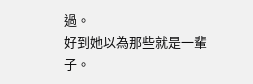過。
好到她以為那些就是一輩子。